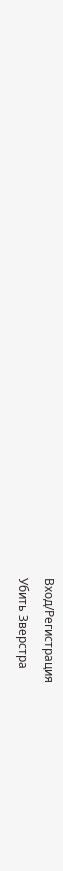Вход/Регистрация
Убить Зверстра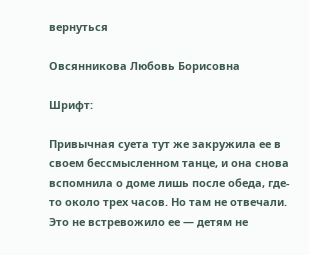вернуться

Овсянникова Любовь Борисовна

Шрифт:

Привычная суета тут же закружила ее в своем бессмысленном танце, и она снова вспомнила о доме лишь после обеда, где-то около трех часов. Но там не отвечали. Это не встревожило ее — детям не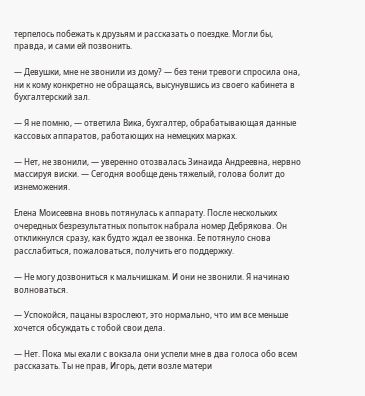терпелось побежать к друзьям и рассказать о поездке. Могли бы, правда, и сами ей позвонить.

— Девушки, мне не звонили из дому? — без тени тревоги спросила она, ни к кому конкретно не обращаясь, высунувшись из своего кабинета в бухгалтерский зал.

— Я не помню, — ответила Вика, бухгалтер, обрабатывающая данные кассовых аппаратов, работающих на немецких марках.

— Нет, не звонили, — уверенно отозвалась Зинаида Андреевна, нервно массируя виски. — Сегодня вообще день тяжелый, голова болит до изнеможения.

Елена Моисеевна вновь потянулась к аппарату. После нескольких очередных безрезультатных попыток набрала номер Дебрякова. Он откликнулся сразу, как будто ждал ее звонка. Ее потянуло снова расслабиться, пожаловаться, получить его поддержку.

— Не могу дозвониться к мальчишкам. И они не звонили. Я начинаю волноваться.

— Успокойся, пацаны взрослеют, это нормально, что им все меньше хочется обсуждать с тобой свои дела.

— Нет. Пока мы ехали с вокзала они успели мне в два голоса обо всем рассказать. Ты не прав, Игорь, дети возле матери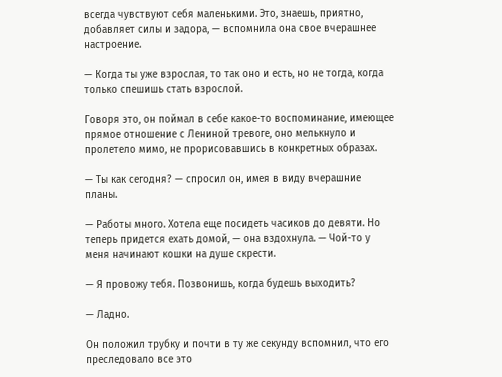всегда чувствуют себя маленькими. Это, знаешь, приятно, добавляет силы и задора, — вспомнила она свое вчерашнее настроение.

— Когда ты уже взрослая, то так оно и есть, но не тогда, когда только спешишь стать взрослой.

Говоря это, он поймал в себе какое-то воспоминание, имеющее прямое отношение с Лениной тревоге, оно мелькнуло и пролетело мимо, не прорисовавшись в конкретных образах.

— Ты как сегодня? — спросил он, имея в виду вчерашние планы.

— Работы много. Хотела еще посидеть часиков до девяти. Но теперь придется ехать домой, — она вздохнула. — Чой-то у меня начинают кошки на душе скрести.

— Я провожу тебя. Позвонишь, когда будешь выходить?

— Ладно.

Он положил трубку и почти в ту же секунду вспомнил, что его преследовало все это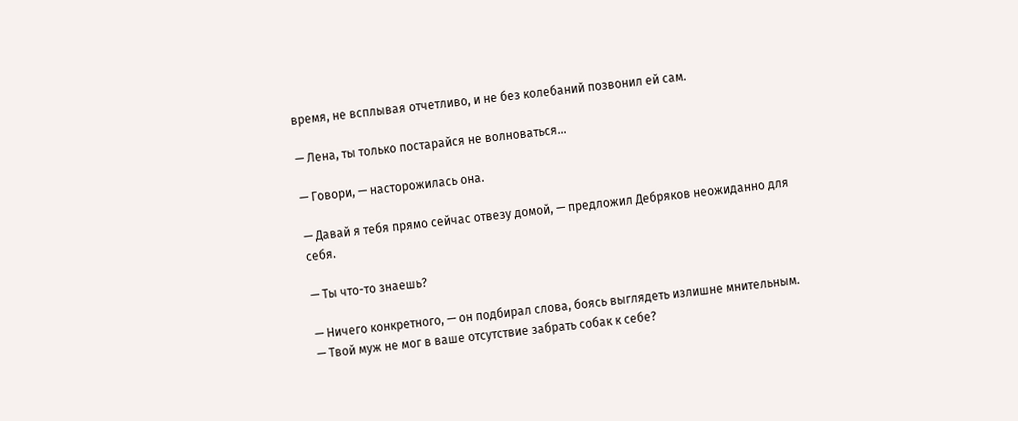время, не всплывая отчетливо, и не без колебаний позвонил ей сам.

— Лена, ты только постарайся не волноваться…

— Говори, — насторожилась она.

— Давай я тебя прямо сейчас отвезу домой, — предложил Дебряков неожиданно для себя.

— Ты что-то знаешь?

— Ничего конкретного, — он подбирал слова, боясь выглядеть излишне мнительным. — Твой муж не мог в ваше отсутствие забрать собак к себе?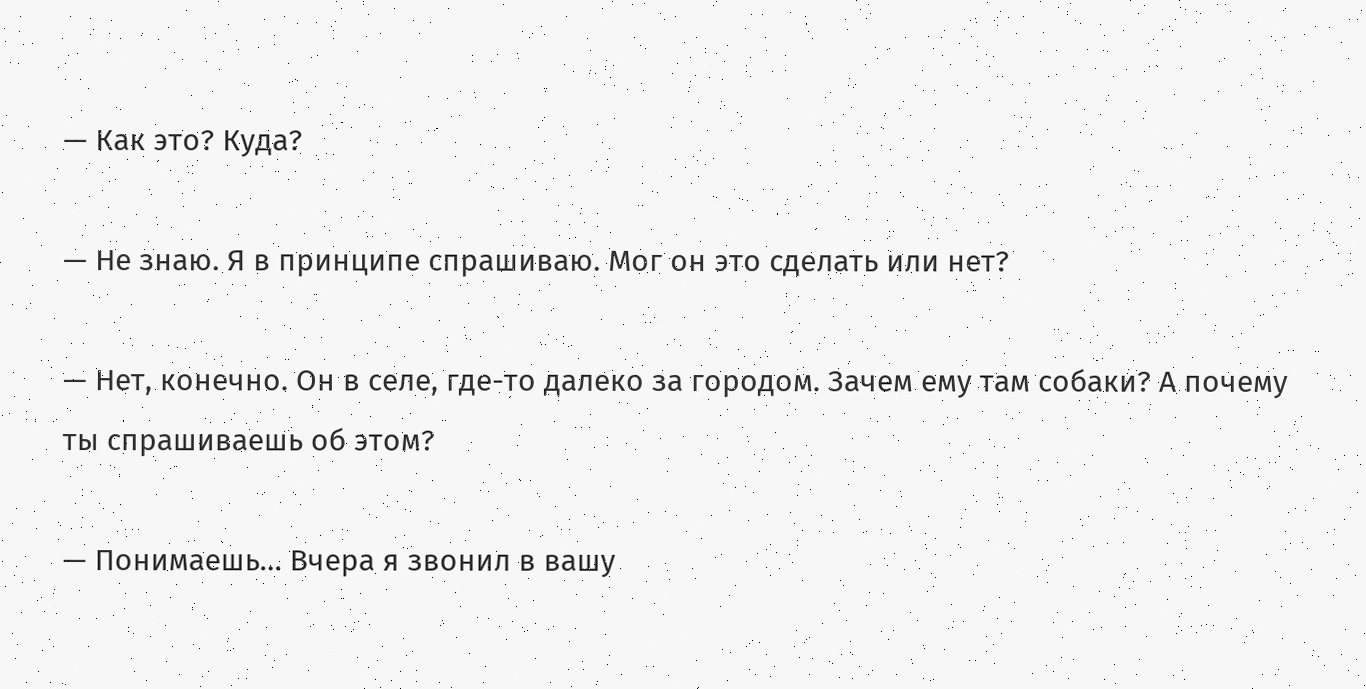— Как это? Куда?

— Не знаю. Я в принципе спрашиваю. Мог он это сделать или нет?

— Нет, конечно. Он в селе, где-то далеко за городом. Зачем ему там собаки? А почему ты спрашиваешь об этом?

— Понимаешь… Вчера я звонил в вашу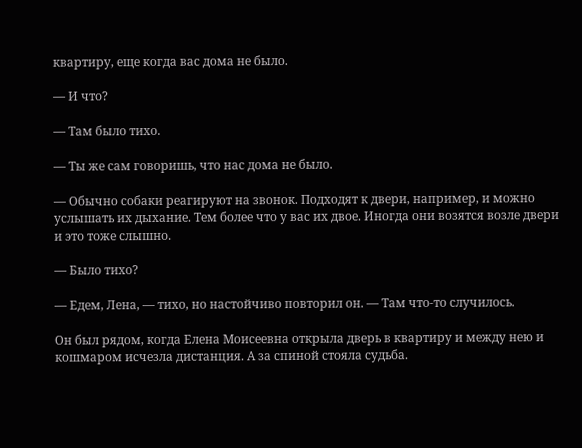квартиру, еще когда вас дома не было.

— И что?

— Там было тихо.

— Ты же сам говоришь, что нас дома не было.

— Обычно собаки реагируют на звонок. Подходят к двери, например, и можно услышать их дыхание. Тем более что у вас их двое. Иногда они возятся возле двери и это тоже слышно.

— Было тихо?

— Едем, Лена, — тихо, но настойчиво повторил он. — Там что-то случилось.

Он был рядом, когда Елена Моисеевна открыла дверь в квартиру и между нею и кошмаром исчезла дистанция. А за спиной стояла судьба.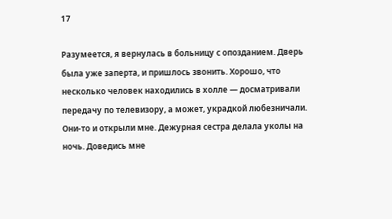17

Разумеется, я вернулась в больницу с опозданием. Дверь была уже заперта, и пришлось звонить. Хорошо, что несколько человек находились в холле — досматривали передачу по телевизору, а может, украдкой любезничали. Они-то и открыли мне. Дежурная сестра делала уколы на ночь. Доведись мне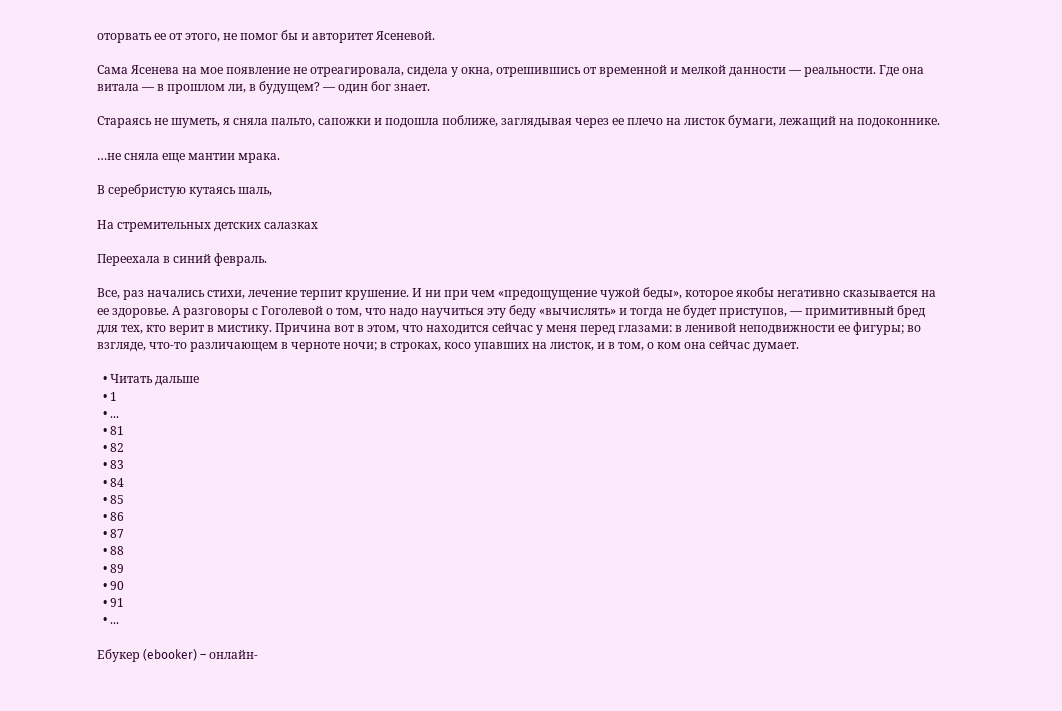оторвать ее от этого, не помог бы и авторитет Ясеневой.

Сама Ясенева на мое появление не отреагировала, сидела у окна, отрешившись от временной и мелкой данности — реальности. Где она витала — в прошлом ли, в будущем? — один бог знает.

Стараясь не шуметь, я сняла пальто, сапожки и подошла поближе, заглядывая через ее плечо на листок бумаги, лежащий на подоконнике.

…не сняла еще мантии мрака.

В серебристую кутаясь шаль,

На стремительных детских салазках

Переехала в синий февраль.

Все, раз начались стихи, лечение терпит крушение. И ни при чем «предощущение чужой беды», которое якобы негативно сказывается на ее здоровье. А разговоры с Гоголевой о том, что надо научиться эту беду «вычислять» и тогда не будет приступов, — примитивный бред для тех, кто верит в мистику. Причина вот в этом, что находится сейчас у меня перед глазами: в ленивой неподвижности ее фигуры; во взгляде, что-то различающем в черноте ночи; в строках, косо упавших на листок, и в том, о ком она сейчас думает.

  • Читать дальше
  • 1
  • ...
  • 81
  • 82
  • 83
  • 84
  • 85
  • 86
  • 87
  • 88
  • 89
  • 90
  • 91
  • ...

Ебукер (ebooker) – онлайн-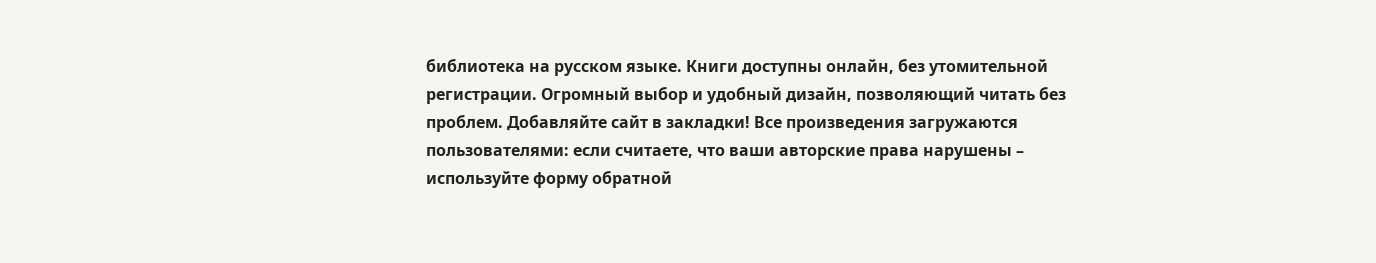библиотека на русском языке. Книги доступны онлайн, без утомительной регистрации. Огромный выбор и удобный дизайн, позволяющий читать без проблем. Добавляйте сайт в закладки! Все произведения загружаются пользователями: если считаете, что ваши авторские права нарушены – используйте форму обратной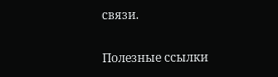связи.

Полезные ссылки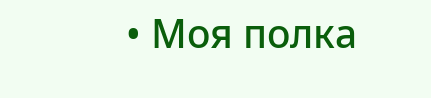• Моя полка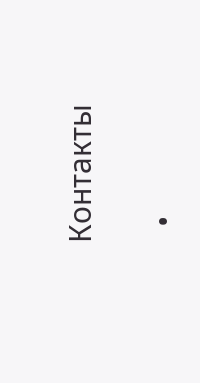Контакты

  •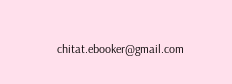chitat.ebooker@gmail.com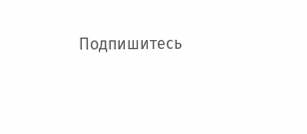Подпишитесь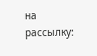на рассылку: